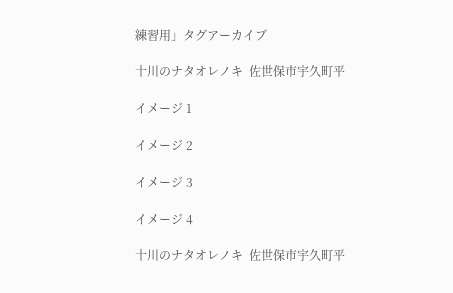練習用」タグアーカイブ

十川のナタオレノキ  佐世保市宇久町平

イメージ 1

イメージ 2

イメージ 3

イメージ 4

十川のナタオレノキ  佐世保市宇久町平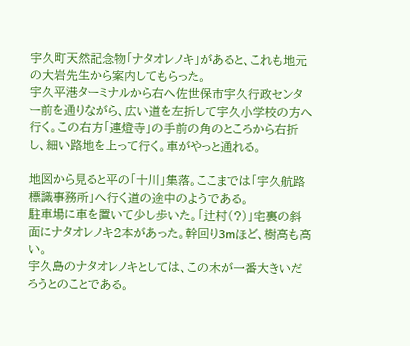宇久町天然記念物「ナタオレノキ」があると、これも地元の大岩先生から案内してもらった。
宇久平港ターミナルから右へ佐世保市宇久行政センター前を通りながら、広い道を左折して宇久小学校の方へ行く。この右方「連燈寺」の手前の角のところから右折し、細い路地を上って行く。車がやっと通れる。

地図から見ると平の「十川」集落。ここまでは「宇久航路標識事務所」へ行く道の途中のようである。
駐車場に車を置いて少し歩いた。「辻村(?)」宅裏の斜面にナタオレノキ2本があった。幹回り3mほど、樹高も高い。
宇久島のナタオレノキとしては、この木が一番大きいだろうとのことである。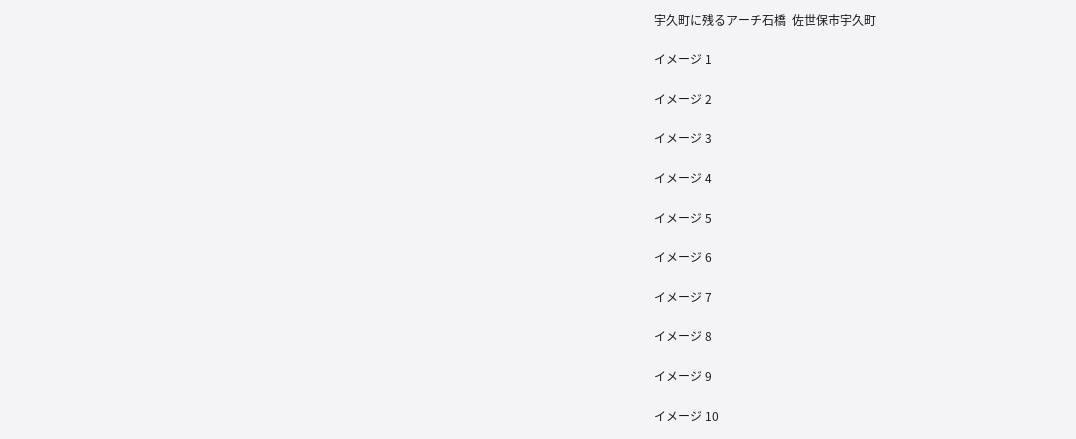宇久町に残るアーチ石橋  佐世保市宇久町

イメージ 1

イメージ 2

イメージ 3

イメージ 4

イメージ 5

イメージ 6

イメージ 7

イメージ 8

イメージ 9

イメージ 10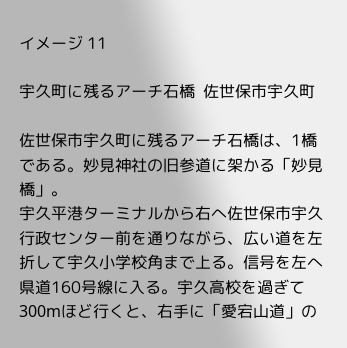イメージ 11

宇久町に残るアーチ石橋  佐世保市宇久町

佐世保市宇久町に残るアーチ石橋は、1橋である。妙見神社の旧参道に架かる「妙見橋」。
宇久平港ターミナルから右へ佐世保市宇久行政センター前を通りながら、広い道を左折して宇久小学校角まで上る。信号を左へ県道160号線に入る。宇久高校を過ぎて300mほど行くと、右手に「愛宕山道」の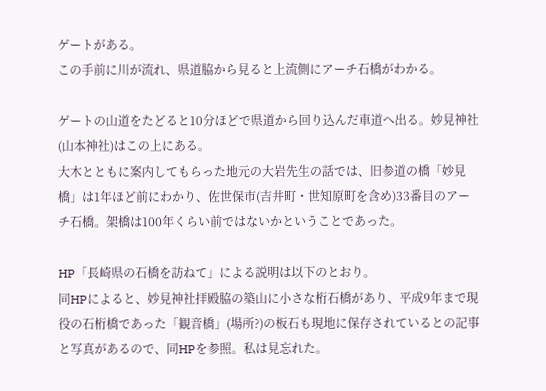ゲートがある。
この手前に川が流れ、県道脇から見ると上流側にアーチ石橋がわかる。

ゲートの山道をたどると10分ほどで県道から回り込んだ車道へ出る。妙見神社(山本神社)はこの上にある。
大木とともに案内してもらった地元の大岩先生の話では、旧参道の橋「妙見橋」は1年ほど前にわかり、佐世保市(吉井町・世知原町を含め)33番目のアーチ石橋。架橋は100年くらい前ではないかということであった。

HP「長崎県の石橋を訪ねて」による説明は以下のとおり。
同HPによると、妙見神社拝殿脇の築山に小さな桁石橋があり、平成9年まで現役の石桁橋であった「観音橋」(場所?)の板石も現地に保存されているとの記事と写真があるので、同HPを参照。私は見忘れた。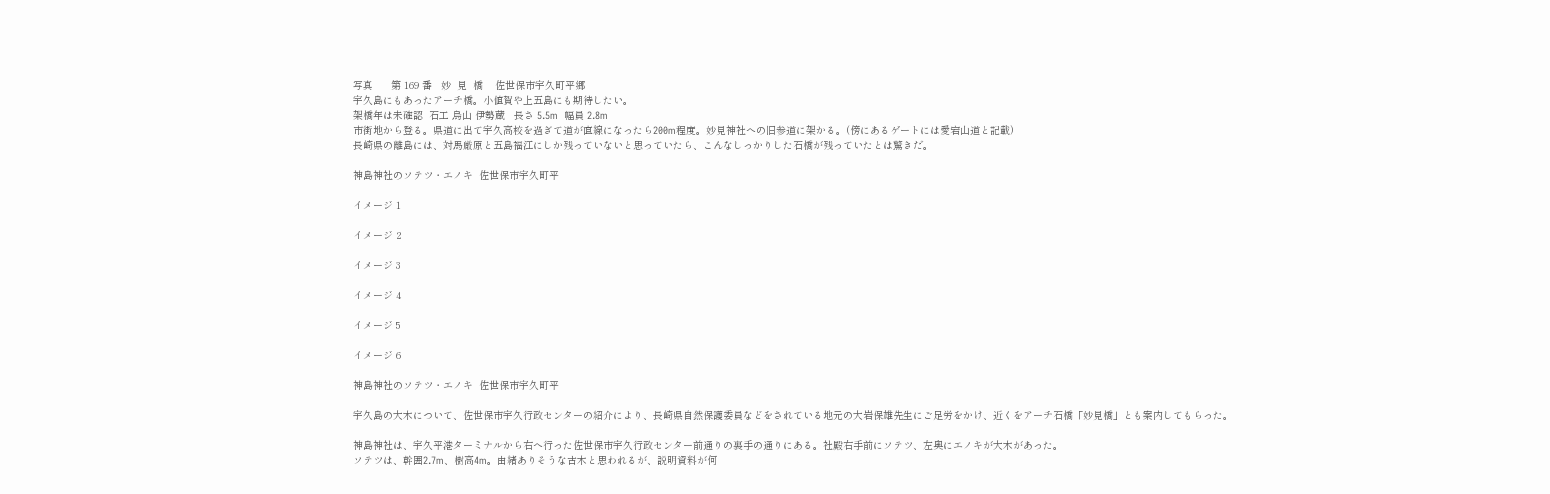写真      第 169 番   妙  見  橋    佐世保市宇久町平郷
宇久島にもあったアーチ橋。小値賀や上五島にも期待したい。
架橋年は未確認  石工 烏山 伊勢蔵   長さ 5.5m  幅員 2.8m
市街地から登る。県道に出て宇久高校を過ぎて道が直線になったら200m程度。妙見神社への旧参道に架かる。(傍にあるゲートには愛宕山道と記載)
長崎県の離島には、対馬厳原と五島福江にしか残っていないと思っていたら、こんなしっかりした石橋が残っていたとは驚きだ。

神島神社のソテツ・エノキ  佐世保市宇久町平

イメージ 1

イメージ 2

イメージ 3

イメージ 4

イメージ 5

イメージ 6

神島神社のソテツ・エノキ  佐世保市宇久町平

宇久島の大木について、佐世保市宇久行政センターの紹介により、長崎県自然保護委員などをされている地元の大岩保雄先生にご足労をかけ、近くをアーチ石橋「妙見橋」とも案内してもらった。

神島神社は、宇久平港ターミナルから右へ行った佐世保市宇久行政センター前通りの裏手の通りにある。社殿右手前にソテツ、左奥にエノキが大木があった。
ソテツは、幹囲2.7m、樹高4m。由緒ありそうな古木と思われるが、説明資料が何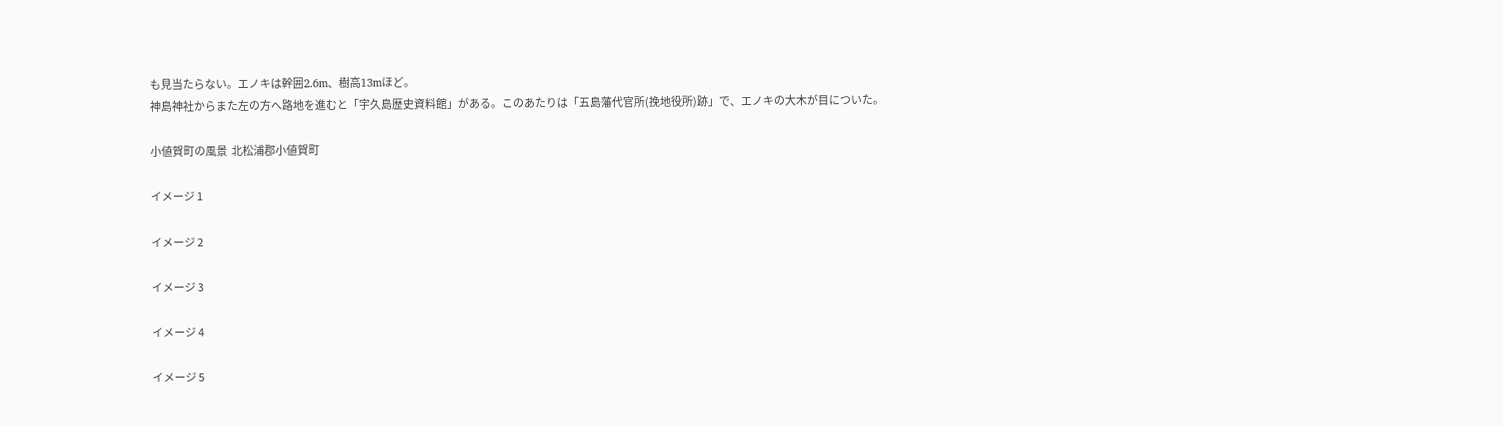も見当たらない。エノキは幹囲2.6m、樹高13mほど。
神島神社からまた左の方へ路地を進むと「宇久島歴史資料館」がある。このあたりは「五島藩代官所(挽地役所)跡」で、エノキの大木が目についた。

小値賀町の風景  北松浦郡小値賀町

イメージ 1

イメージ 2

イメージ 3

イメージ 4

イメージ 5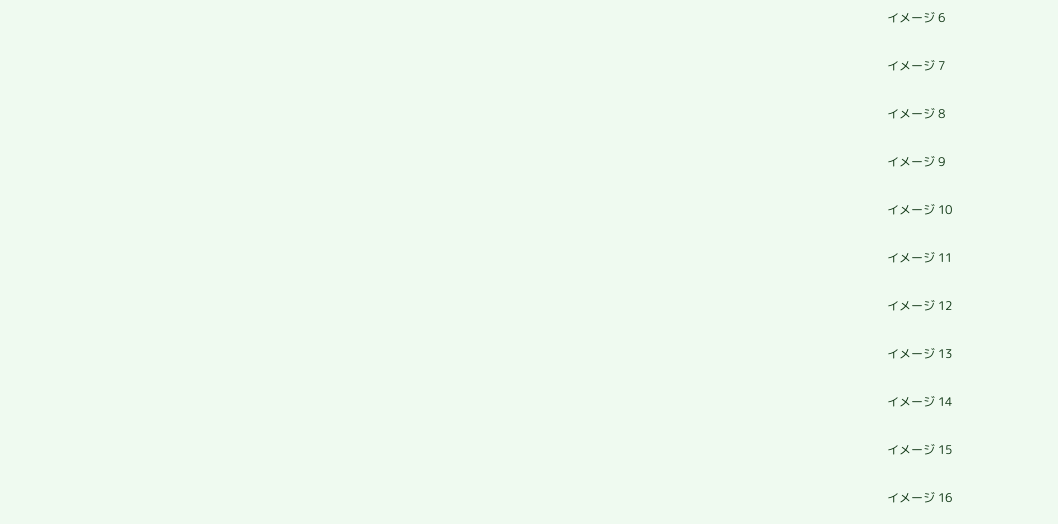イメージ 6

イメージ 7

イメージ 8

イメージ 9

イメージ 10

イメージ 11

イメージ 12

イメージ 13

イメージ 14

イメージ 15

イメージ 16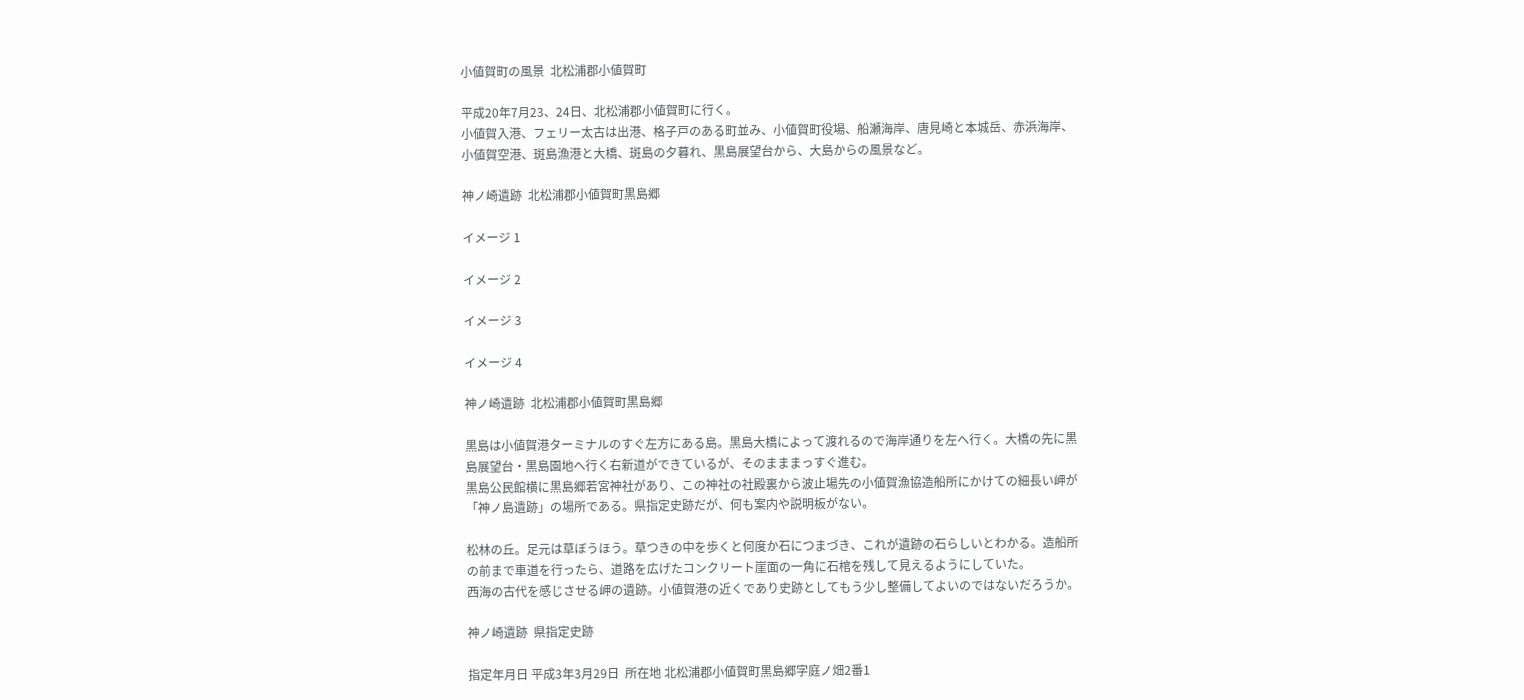小値賀町の風景  北松浦郡小値賀町

平成20年7月23、24日、北松浦郡小値賀町に行く。
小値賀入港、フェリー太古は出港、格子戸のある町並み、小値賀町役場、船瀬海岸、唐見崎と本城岳、赤浜海岸、小値賀空港、斑島漁港と大橋、斑島の夕暮れ、黒島展望台から、大島からの風景など。

神ノ崎遺跡  北松浦郡小値賀町黒島郷

イメージ 1

イメージ 2

イメージ 3

イメージ 4

神ノ崎遺跡  北松浦郡小値賀町黒島郷

黒島は小値賀港ターミナルのすぐ左方にある島。黒島大橋によって渡れるので海岸通りを左へ行く。大橋の先に黒島展望台・黒島園地へ行く右新道ができているが、そのまままっすぐ進む。
黒島公民館横に黒島郷若宮神社があり、この神社の社殿裏から波止場先の小値賀漁協造船所にかけての細長い岬が「神ノ島遺跡」の場所である。県指定史跡だが、何も案内や説明板がない。

松林の丘。足元は草ぼうほう。草つきの中を歩くと何度か石につまづき、これが遺跡の石らしいとわかる。造船所の前まで車道を行ったら、道路を広げたコンクリート崖面の一角に石棺を残して見えるようにしていた。
西海の古代を感じさせる岬の遺跡。小値賀港の近くであり史跡としてもう少し整備してよいのではないだろうか。

神ノ崎遺跡  県指定史跡

指定年月日 平成3年3月29日  所在地 北松浦郡小値賀町黒島郷字庭ノ畑2番1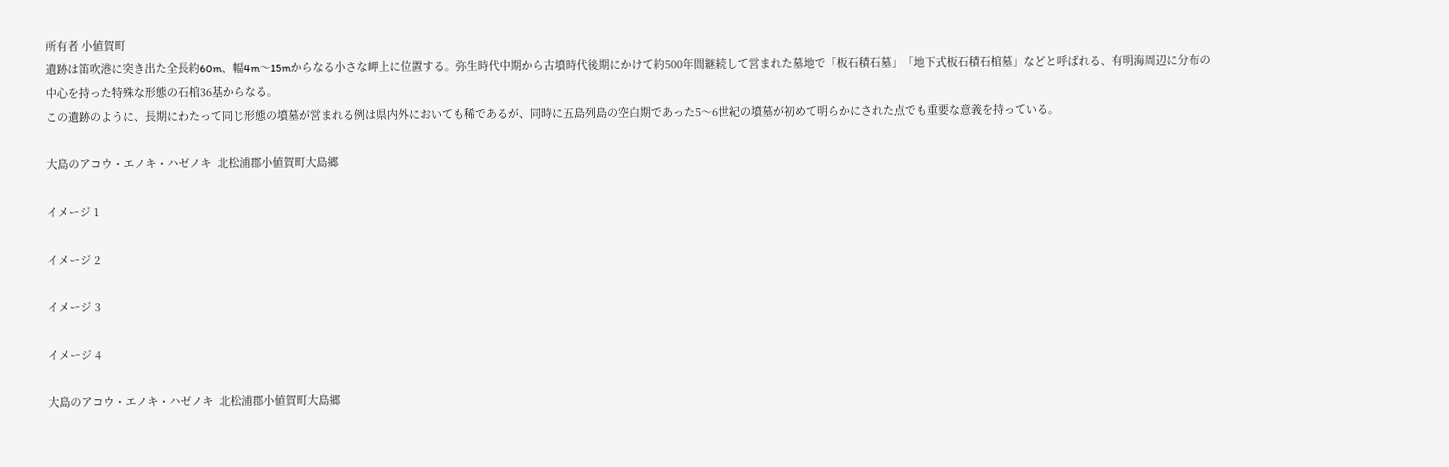所有者 小値賀町
遺跡は笛吹港に突き出た全長約60m、幅4m〜15mからなる小さな岬上に位置する。弥生時代中期から古墳時代後期にかけて約500年間継続して営まれた墓地で「板石積石墓」「地下式板石積石棺墓」などと呼ばれる、有明海周辺に分布の中心を持った特殊な形態の石棺36基からなる。
この遺跡のように、長期にわたって同じ形態の墳墓が営まれる例は県内外においても稀であるが、同時に五島列島の空白期であった5〜6世紀の墳墓が初めて明らかにされた点でも重要な意義を持っている。

大島のアコウ・エノキ・ハゼノキ  北松浦郡小値賀町大島郷

イメージ 1

イメージ 2

イメージ 3

イメージ 4

大島のアコウ・エノキ・ハゼノキ  北松浦郡小値賀町大島郷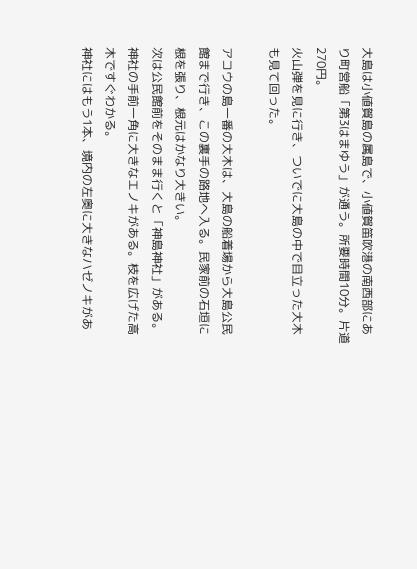大島は小値賀島の属島で、小値賀笛吹港の南西部にあり町営船「第3はまゆう」が通う。所要時間10分。片道270円。
火山弾を見に行き、ついでに大島の中で目立った大木も見て回った。

アコウの島一番の大木は、大島の船着場から大島公民館まで行き、この裏手の路地へ入る。民家前の石垣に根を張り、根元はかなり大きい。
次は公民館前をそのまま行くと「神島神社」がある。神社の手前一角に大きなエノキがある。枝を広げた高木ですぐわかる。
神社にはもう1本、境内の左奥に大きなハゼノキがあ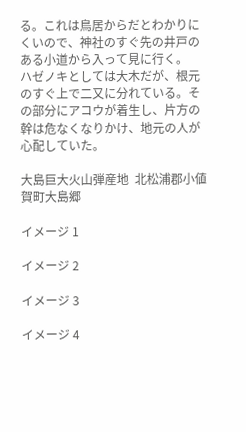る。これは鳥居からだとわかりにくいので、神社のすぐ先の井戸のある小道から入って見に行く。
ハゼノキとしては大木だが、根元のすぐ上で二又に分れている。その部分にアコウが着生し、片方の幹は危なくなりかけ、地元の人が心配していた。

大島巨大火山弾産地  北松浦郡小値賀町大島郷

イメージ 1

イメージ 2

イメージ 3

イメージ 4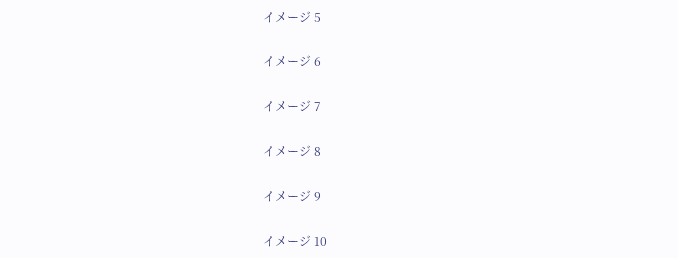イメージ 5

イメージ 6

イメージ 7

イメージ 8

イメージ 9

イメージ 10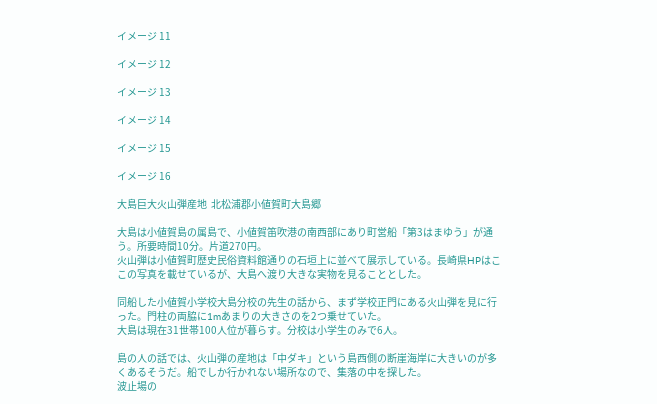イメージ 11

イメージ 12

イメージ 13

イメージ 14

イメージ 15

イメージ 16

大島巨大火山弾産地  北松浦郡小値賀町大島郷

大島は小値賀島の属島で、小値賀笛吹港の南西部にあり町営船「第3はまゆう」が通う。所要時間10分。片道270円。
火山弾は小値賀町歴史民俗資料館通りの石垣上に並べて展示している。長崎県HPはここの写真を載せているが、大島へ渡り大きな実物を見ることとした。

同船した小値賀小学校大島分校の先生の話から、まず学校正門にある火山弾を見に行った。門柱の両脇に1mあまりの大きさのを2つ乗せていた。
大島は現在31世帯100人位が暮らす。分校は小学生のみで6人。

島の人の話では、火山弾の産地は「中ダキ」という島西側の断崖海岸に大きいのが多くあるそうだ。船でしか行かれない場所なので、集落の中を探した。
波止場の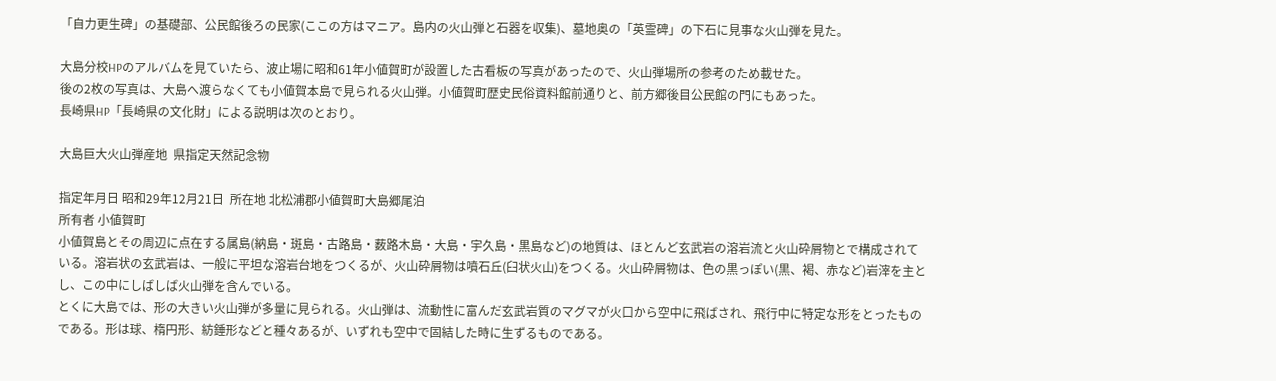「自力更生碑」の基礎部、公民館後ろの民家(ここの方はマニア。島内の火山弾と石器を収集)、墓地奥の「英霊碑」の下石に見事な火山弾を見た。

大島分校HPのアルバムを見ていたら、波止場に昭和61年小値賀町が設置した古看板の写真があったので、火山弾場所の参考のため載せた。
後の2枚の写真は、大島へ渡らなくても小値賀本島で見られる火山弾。小値賀町歴史民俗資料館前通りと、前方郷後目公民館の門にもあった。
長崎県HP「長崎県の文化財」による説明は次のとおり。

大島巨大火山弾産地  県指定天然記念物

指定年月日 昭和29年12月21日  所在地 北松浦郡小値賀町大島郷尾泊
所有者 小値賀町
小値賀島とその周辺に点在する属島(納島・斑島・古路島・薮路木島・大島・宇久島・黒島など)の地質は、ほとんど玄武岩の溶岩流と火山砕屑物とで構成されている。溶岩状の玄武岩は、一般に平坦な溶岩台地をつくるが、火山砕屑物は噴石丘(臼状火山)をつくる。火山砕屑物は、色の黒っぽい(黒、褐、赤など)岩滓を主とし、この中にしばしば火山弾を含んでいる。
とくに大島では、形の大きい火山弾が多量に見られる。火山弾は、流動性に富んだ玄武岩質のマグマが火口から空中に飛ばされ、飛行中に特定な形をとったものである。形は球、楕円形、紡錘形などと種々あるが、いずれも空中で固結した時に生ずるものである。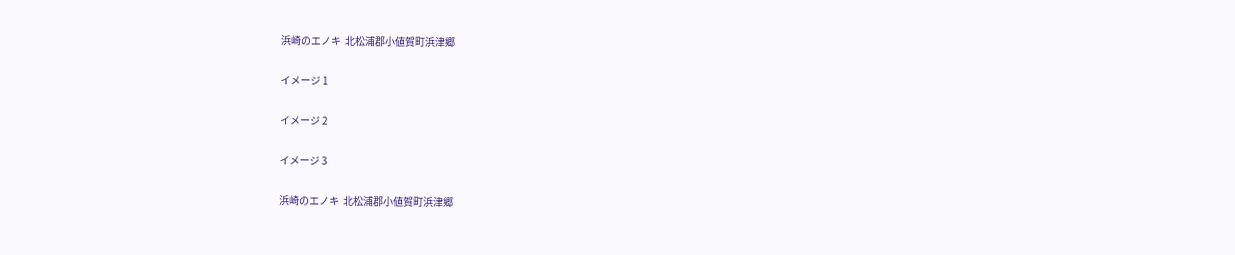浜崎のエノキ  北松浦郡小値賀町浜津郷

イメージ 1

イメージ 2

イメージ 3

浜崎のエノキ  北松浦郡小値賀町浜津郷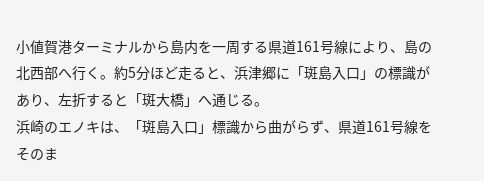小値賀港ターミナルから島内を一周する県道161号線により、島の北西部へ行く。約5分ほど走ると、浜津郷に「斑島入口」の標識があり、左折すると「斑大橋」へ通じる。
浜崎のエノキは、「斑島入口」標識から曲がらず、県道161号線をそのま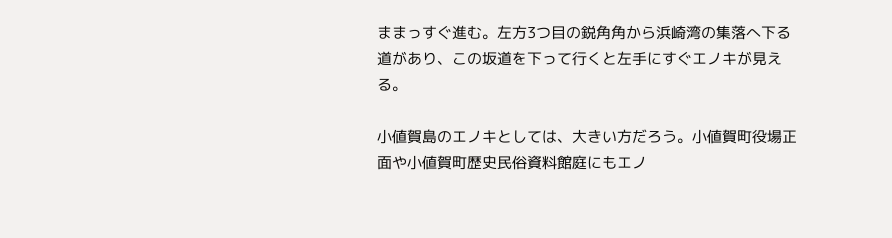ままっすぐ進む。左方3つ目の鋭角角から浜崎湾の集落へ下る道があり、この坂道を下って行くと左手にすぐエノキが見える。

小値賀島のエノキとしては、大きい方だろう。小値賀町役場正面や小値賀町歴史民俗資料館庭にもエノ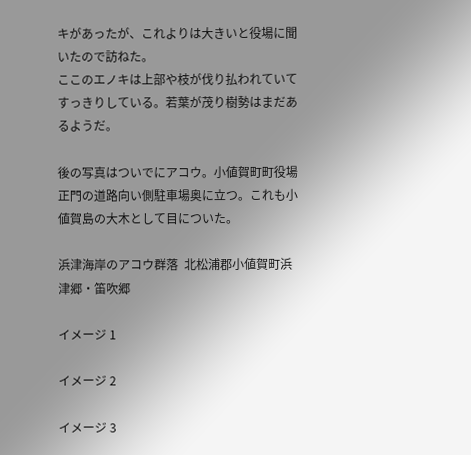キがあったが、これよりは大きいと役場に聞いたので訪ねた。
ここのエノキは上部や枝が伐り払われていてすっきりしている。若葉が茂り樹勢はまだあるようだ。

後の写真はついでにアコウ。小値賀町町役場正門の道路向い側駐車場奥に立つ。これも小値賀島の大木として目についた。

浜津海岸のアコウ群落  北松浦郡小値賀町浜津郷・笛吹郷

イメージ 1

イメージ 2

イメージ 3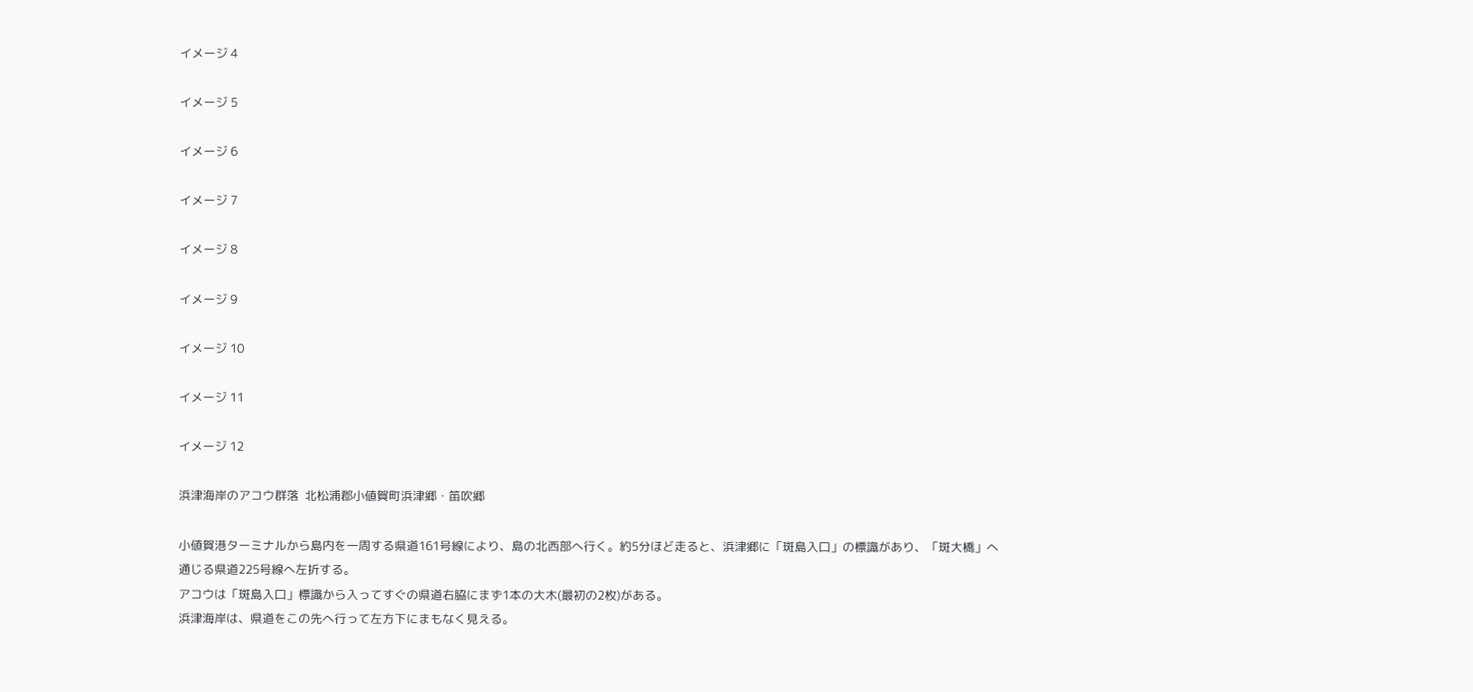イメージ 4

イメージ 5

イメージ 6

イメージ 7

イメージ 8

イメージ 9

イメージ 10

イメージ 11

イメージ 12

浜津海岸のアコウ群落  北松浦郡小値賀町浜津郷・笛吹郷

小値賀港ターミナルから島内を一周する県道161号線により、島の北西部へ行く。約5分ほど走ると、浜津郷に「斑島入口」の標識があり、「斑大橋」へ通じる県道225号線へ左折する。
アコウは「斑島入口」標識から入ってすぐの県道右脇にまず1本の大木(最初の2枚)がある。
浜津海岸は、県道をこの先へ行って左方下にまもなく見える。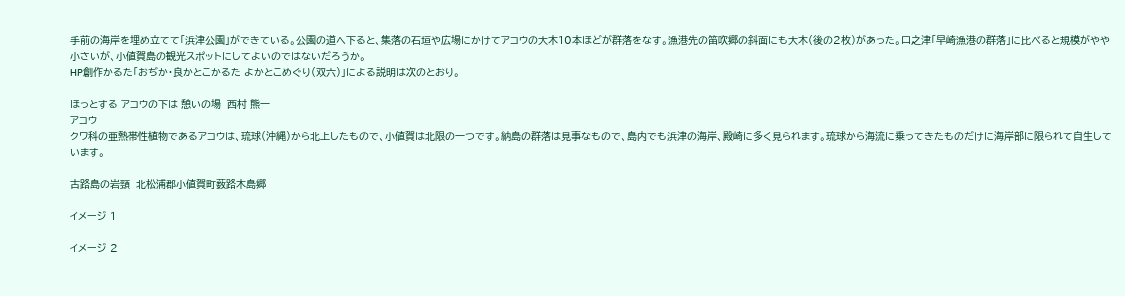手前の海岸を埋め立てて「浜津公園」ができている。公園の道へ下ると、集落の石垣や広場にかけてアコウの大木10本ほどが群落をなす。漁港先の笛吹郷の斜面にも大木(後の2枚)があった。口之津「早崎漁港の群落」に比べると規模がやや小さいが、小値賀島の観光スポットにしてよいのではないだろうか。
HP創作かるた「おぢか・良かとこかるた よかとこめぐり(双六)」による説明は次のとおり。

ほっとする アコウの下は 憩いの場  西村 熊一
アコウ
クワ科の亜熱帯性植物であるアコウは、琉球(沖縄)から北上したもので、小値賀は北限の一つです。納島の群落は見事なもので、島内でも浜津の海岸、殿崎に多く見られます。琉球から海流に乗ってきたものだけに海岸部に限られて自生しています。

古路島の岩頸  北松浦郡小値賀町薮路木島郷

イメージ 1

イメージ 2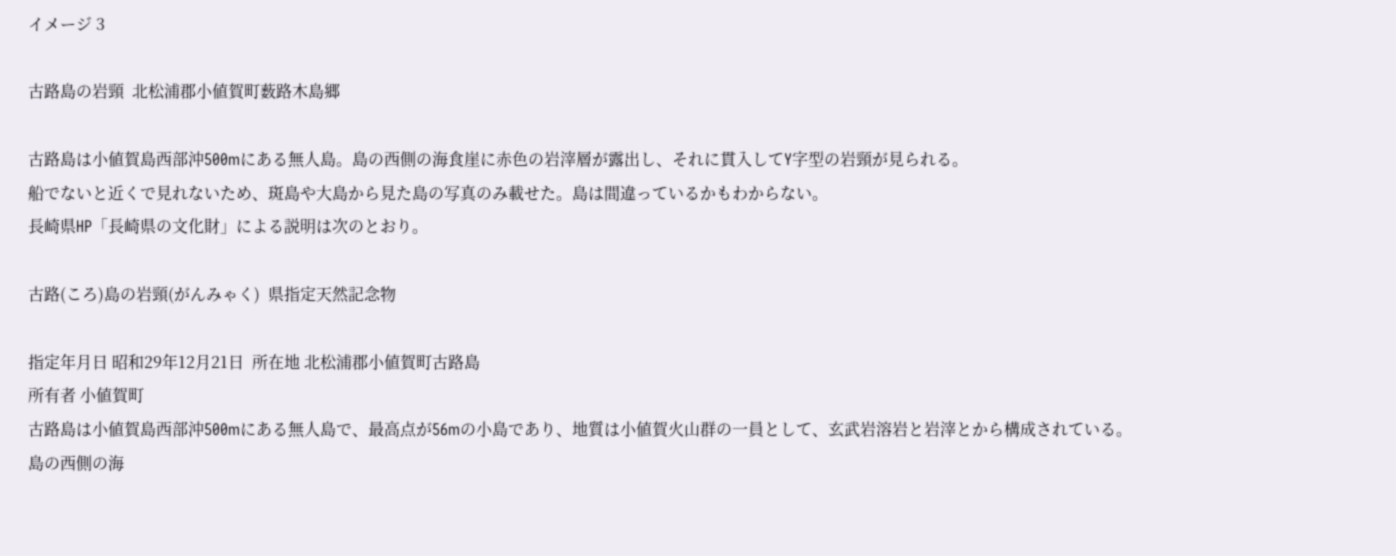イメージ 3

古路島の岩頸  北松浦郡小値賀町薮路木島郷

古路島は小値賀島西部沖500mにある無人島。島の西側の海食崖に赤色の岩滓層が露出し、それに貫入してY字型の岩頸が見られる。
船でないと近くで見れないため、斑島や大島から見た島の写真のみ載せた。島は間違っているかもわからない。
長崎県HP「長崎県の文化財」による説明は次のとおり。

古路(ころ)島の岩頸(がんみゃく)  県指定天然記念物

指定年月日 昭和29年12月21日  所在地 北松浦郡小値賀町古路島
所有者 小値賀町
古路島は小値賀島西部沖500mにある無人島で、最高点が56mの小島であり、地質は小値賀火山群の一員として、玄武岩溶岩と岩滓とから構成されている。
島の西側の海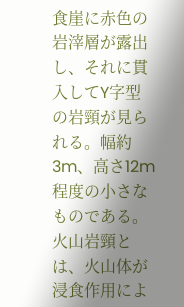食崖に赤色の岩滓層が露出し、それに貫入してY字型の岩頸が見られる。幅約3m、高さ12m程度の小さなものである。火山岩頸とは、火山体が浸食作用によ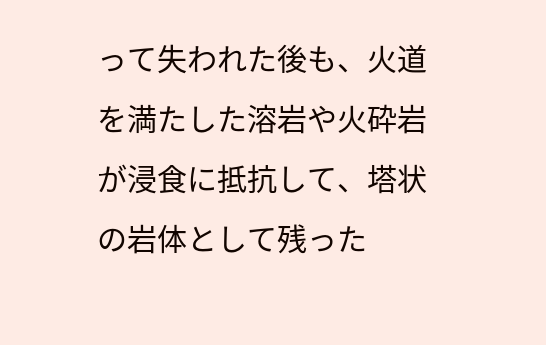って失われた後も、火道を満たした溶岩や火砕岩が浸食に抵抗して、塔状の岩体として残った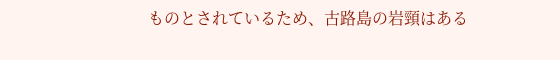ものとされているため、古路島の岩頸はある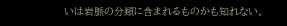いは岩脈の分類に含まれるものかも知れない。